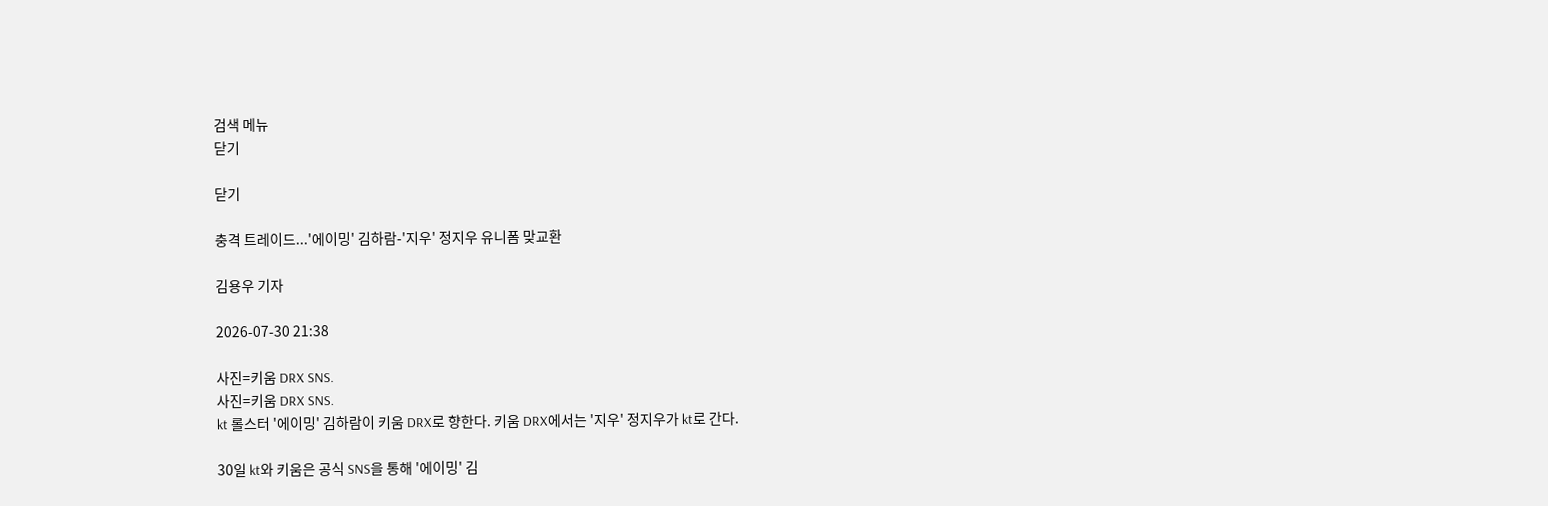검색 메뉴
닫기

닫기

충격 트레이드...'에이밍' 김하람-'지우' 정지우 유니폼 맞교환

김용우 기자

2026-07-30 21:38

사진=키움 DRX SNS.
사진=키움 DRX SNS.
kt 롤스터 '에이밍' 김하람이 키움 DRX로 향한다. 키움 DRX에서는 '지우' 정지우가 kt로 간다.

30일 kt와 키움은 공식 SNS을 통해 '에이밍' 김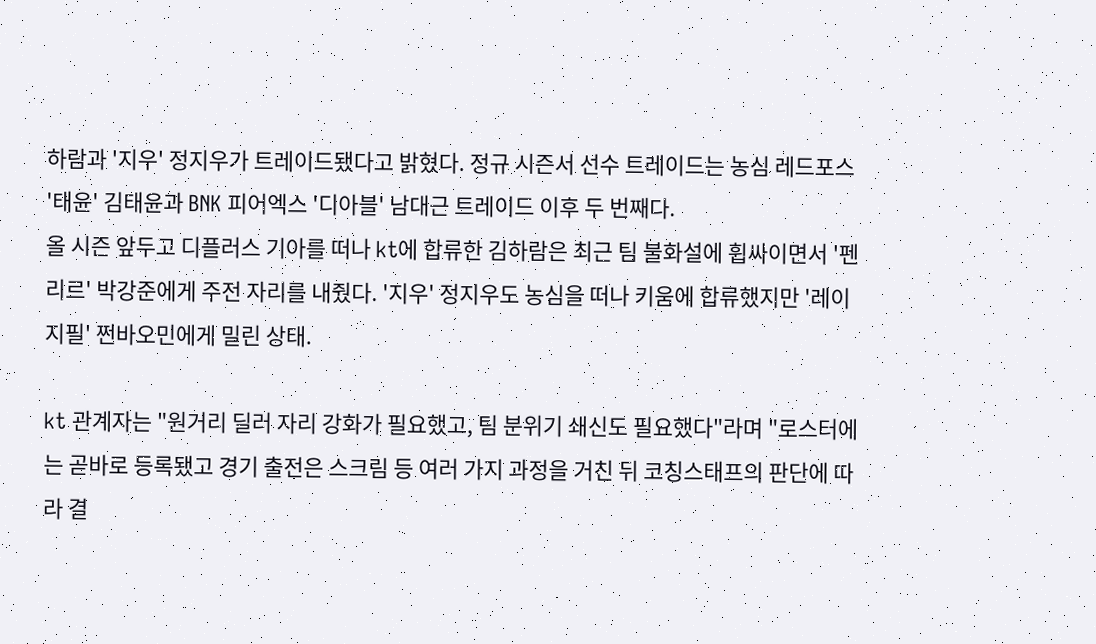하람과 '지우' 정지우가 트레이드됐다고 밝혔다. 정규 시즌서 선수 트레이드는 농심 레드포스 '태윤' 김태윤과 BNK 피어엑스 '디아블' 남대근 트레이드 이후 두 번째다.
올 시즌 앞두고 디플러스 기아를 떠나 kt에 합류한 김하람은 최근 팀 불화설에 휩싸이면서 '펜리르' 박강준에게 주전 자리를 내줬다. '지우' 정지우도 농심을 떠나 키움에 합류했지만 '레이지필' 쩐바오민에게 밀린 상태.

kt 관계자는 "원거리 딜러 자리 강화가 필요했고, 팀 분위기 쇄신도 필요했다"라며 "로스터에는 곧바로 등록됐고 경기 출전은 스크림 등 여러 가지 과정을 거친 뒤 코칭스태프의 판단에 따라 결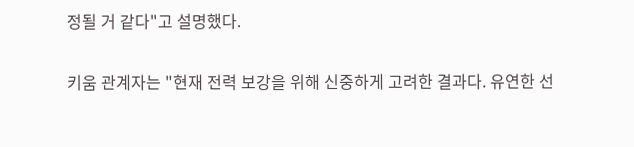정될 거 같다"고 설명했다.

키움 관계자는 "현재 전력 보강을 위해 신중하게 고려한 결과다. 유연한 선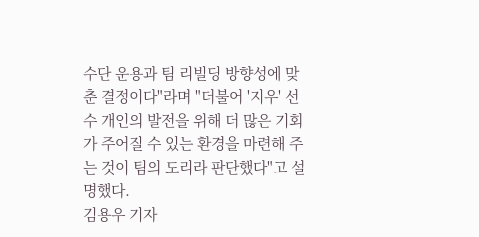수단 운용과 팀 리빌딩 방향성에 맞춘 결정이다"라며 "더불어 '지우' 선수 개인의 발전을 위해 더 많은 기회가 주어질 수 있는 환경을 마련해 주는 것이 팀의 도리라 판단했다"고 설명했다.
김용우 기자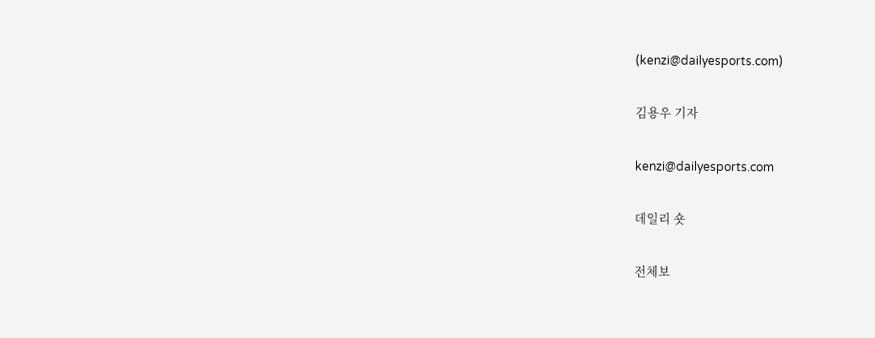(kenzi@dailyesports.com)

김용우 기자

kenzi@dailyesports.com

데일리 숏

전체보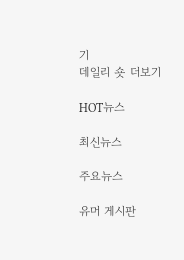기
데일리 숏 더보기

HOT뉴스

최신뉴스

주요뉴스

유머 게시판